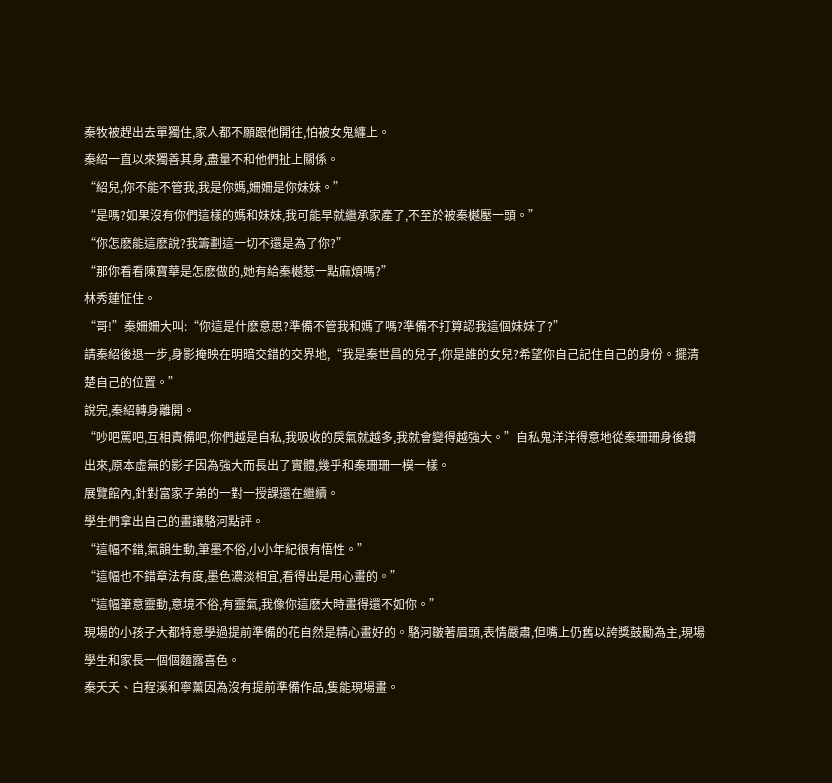秦牧被趕出去單獨住,家人都不願跟他開往,怕被女鬼纏上。
秦紹一直以來獨善其身,盡量不和他們扯上關係。
“紹兒,你不能不管我,我是你媽,姍姍是你妹妹。”
“是嗎?如果沒有你們這樣的媽和妹妹,我可能早就繼承家產了,不至於被秦樾壓一頭。”
“你怎麽能這麽說?我籌劃這一切不還是為了你?”
“那你看看陳寶華是怎麽做的,她有給秦樾惹一點麻煩嗎?”
林秀蓮怔住。
“哥!”秦姍姍大叫:“你這是什麽意思?準備不管我和媽了嗎?準備不打算認我這個妹妹了?”
請秦紹後退一步,身影掩映在明暗交錯的交界地,“我是秦世昌的兒子,你是誰的女兒?希望你自己記住自己的身份。擺清楚自己的位置。”
說完,秦紹轉身離開。
“吵吧罵吧,互相責備吧,你們越是自私,我吸收的戾氣就越多,我就會變得越強大。”自私鬼洋洋得意地從秦珊珊身後鑽出來,原本虛無的影子因為強大而長出了實體,幾乎和秦珊珊一模一樣。
展覽館內,針對富家子弟的一對一授課還在繼續。
學生們拿出自己的畫讓駱河點評。
“這幅不錯,氣韻生動,筆墨不俗,小小年紀很有悟性。”
“這幅也不錯章法有度,墨色濃淡相宜,看得出是用心畫的。”
“這幅筆意靈動,意境不俗,有靈氣,我像你這麽大時畫得還不如你。”
現場的小孩子大都特意學過提前準備的花自然是精心畫好的。駱河皺著眉頭,表情嚴肅,但嘴上仍舊以誇獎鼓勵為主,現場學生和家長一個個麵露喜色。
秦夭夭、白程溪和寧薰因為沒有提前準備作品,隻能現場畫。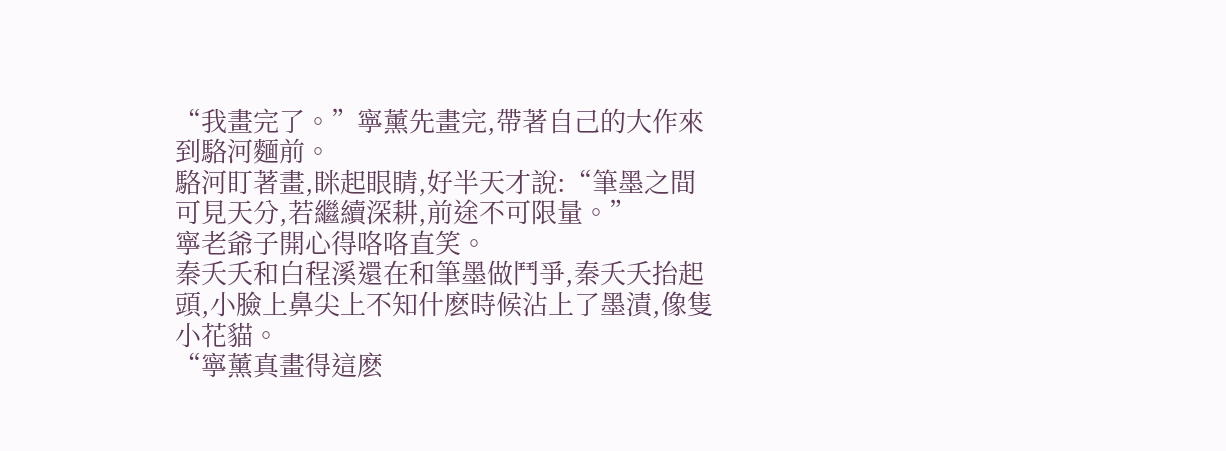“我畫完了。”寧薰先畫完,帶著自己的大作來到駱河麵前。
駱河盯著畫,眯起眼睛,好半天才說:“筆墨之間可見天分,若繼續深耕,前途不可限量。”
寧老爺子開心得咯咯直笑。
秦夭夭和白程溪還在和筆墨做鬥爭,秦夭夭抬起頭,小臉上鼻尖上不知什麽時候沾上了墨漬,像隻小花貓。
“寧薰真畫得這麽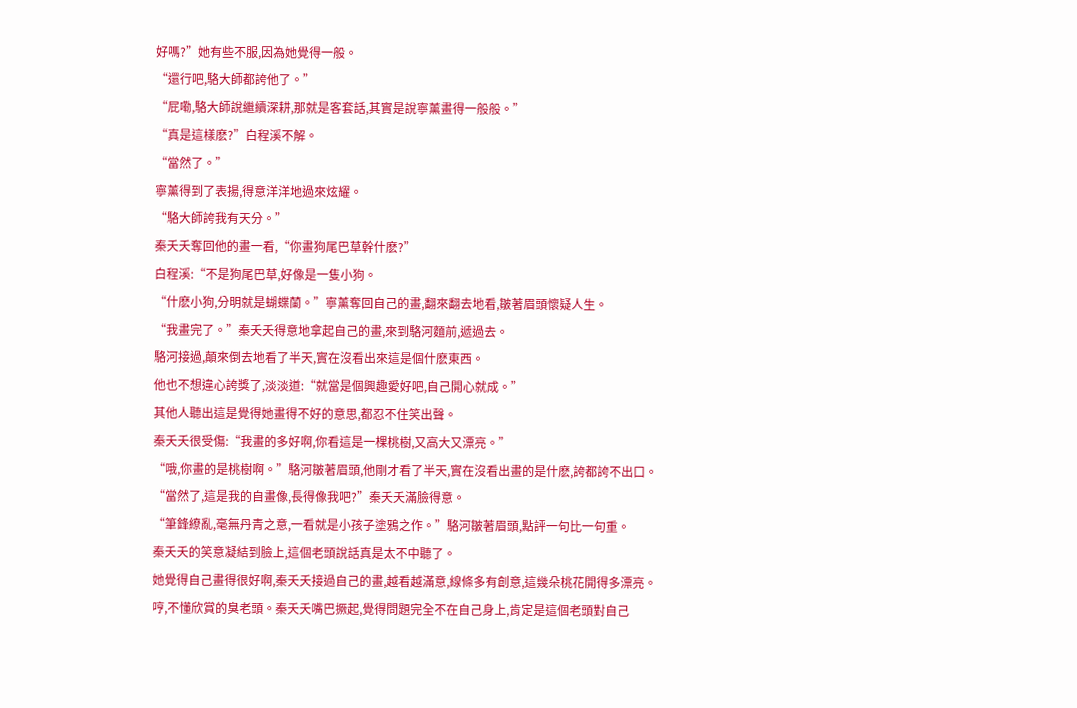好嗎?”她有些不服,因為她覺得一般。
“還行吧,駱大師都誇他了。”
“屁嘞,駱大師說繼續深耕,那就是客套話,其實是說寧薰畫得一般般。”
“真是這樣麽?”白程溪不解。
“當然了。”
寧薰得到了表揚,得意洋洋地過來炫耀。
“駱大師誇我有天分。”
秦夭夭奪回他的畫一看,“你畫狗尾巴草幹什麽?”
白程溪:“不是狗尾巴草,好像是一隻小狗。
“什麽小狗,分明就是蝴蝶蘭。”寧薰奪回自己的畫,翻來翻去地看,皺著眉頭懷疑人生。
“我畫完了。”秦夭夭得意地拿起自己的畫,來到駱河麵前,遞過去。
駱河接過,顛來倒去地看了半天,實在沒看出來這是個什麽東西。
他也不想違心誇獎了,淡淡道:“就當是個興趣愛好吧,自己開心就成。”
其他人聽出這是覺得她畫得不好的意思,都忍不住笑出聲。
秦夭夭很受傷:“我畫的多好啊,你看這是一棵桃樹,又高大又漂亮。”
“哦,你畫的是桃樹啊。”駱河皺著眉頭,他剛才看了半天,實在沒看出畫的是什麽,誇都誇不出口。
“當然了,這是我的自畫像,長得像我吧?”秦夭夭滿臉得意。
“筆鋒繚亂,毫無丹青之意,一看就是小孩子塗鴉之作。”駱河皺著眉頭,點評一句比一句重。
秦夭夭的笑意凝結到臉上,這個老頭說話真是太不中聽了。
她覺得自己畫得很好啊,秦夭夭接過自己的畫,越看越滿意,線條多有創意,這幾朵桃花開得多漂亮。
哼,不懂欣賞的臭老頭。秦夭夭嘴巴撅起,覺得問題完全不在自己身上,肯定是這個老頭對自己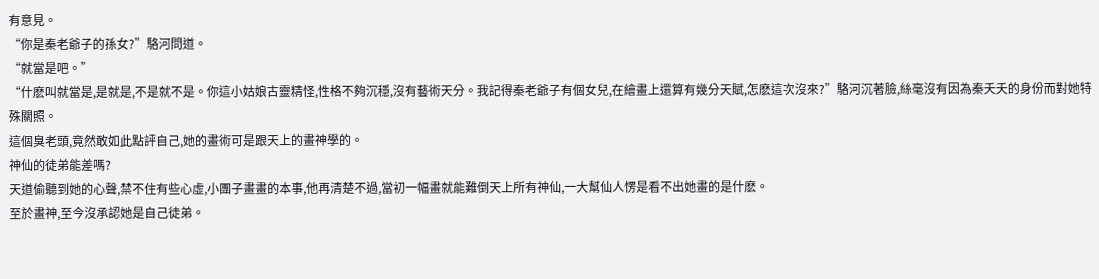有意見。
“你是秦老爺子的孫女?”駱河問道。
“就當是吧。”
“什麽叫就當是,是就是,不是就不是。你這小姑娘古靈精怪,性格不夠沉穩,沒有藝術天分。我記得秦老爺子有個女兒,在繪畫上還算有幾分天賦,怎麽這次沒來?”駱河沉著臉,絲毫沒有因為秦夭夭的身份而對她特殊關照。
這個臭老頭,竟然敢如此點評自己,她的畫術可是跟天上的畫神學的。
神仙的徒弟能差嗎?
天道偷聽到她的心聲,禁不住有些心虛,小團子畫畫的本事,他再清楚不過,當初一幅畫就能難倒天上所有神仙,一大幫仙人愣是看不出她畫的是什麽。
至於畫神,至今沒承認她是自己徒弟。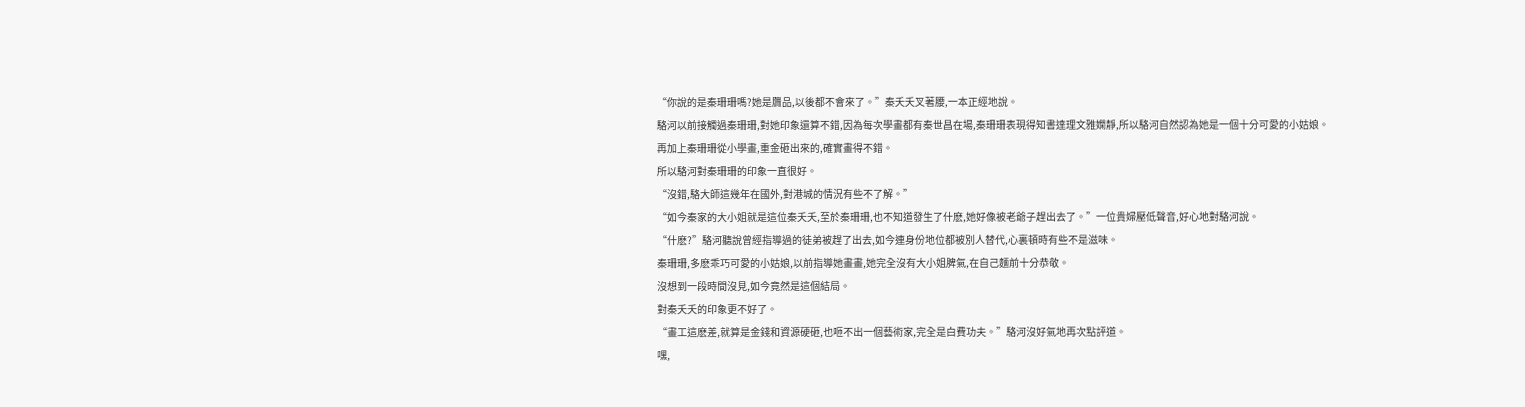“你說的是秦珊珊嗎?她是贗品,以後都不會來了。”秦夭夭叉著腰,一本正經地說。
駱河以前接觸過秦珊珊,對她印象還算不錯,因為每次學畫都有秦世昌在場,秦珊珊表現得知書達理文雅嫻靜,所以駱河自然認為她是一個十分可愛的小姑娘。
再加上秦珊珊從小學畫,重金砸出來的,確實畫得不錯。
所以駱河對秦珊珊的印象一直很好。
“沒錯,駱大師這幾年在國外,對港城的情況有些不了解。”
“如今秦家的大小姐就是這位秦夭夭,至於秦珊珊,也不知道發生了什麽,她好像被老爺子趕出去了。”一位貴婦壓低聲音,好心地對駱河說。
“什麽?”駱河聽說曾經指導過的徒弟被趕了出去,如今連身份地位都被別人替代,心裏頓時有些不是滋味。
秦珊珊,多麽乖巧可愛的小姑娘,以前指導她畫畫,她完全沒有大小姐脾氣,在自己麵前十分恭敬。
沒想到一段時間沒見,如今竟然是這個結局。
對秦夭夭的印象更不好了。
“畫工這麽差,就算是金錢和資源硬砸,也咂不出一個藝術家,完全是白費功夫。”駱河沒好氣地再次點評道。
嘿,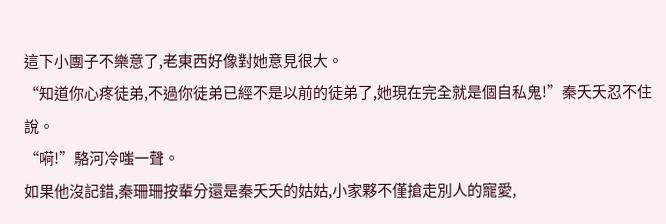這下小團子不樂意了,老東西好像對她意見很大。
“知道你心疼徒弟,不過你徒弟已經不是以前的徒弟了,她現在完全就是個自私鬼!”秦夭夭忍不住說。
“嗬!”駱河冷嗤一聲。
如果他沒記錯,秦珊珊按輩分還是秦夭夭的姑姑,小家夥不僅搶走別人的寵愛,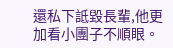還私下詆毀長輩,他更加看小團子不順眼。